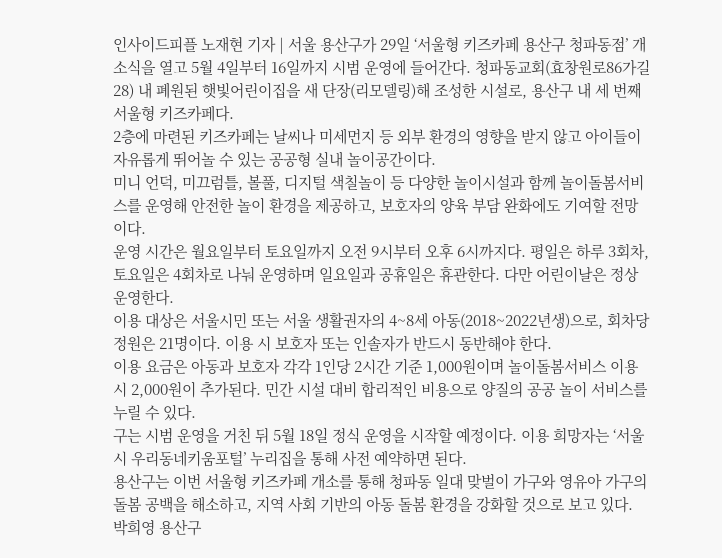인사이드피플 노재현 기자 | 서울 용산구가 29일 ‘서울형 키즈카페 용산구 청파동점’ 개소식을 열고 5월 4일부터 16일까지 시범 운영에 들어간다. 청파동교회(효창원로86가길 28) 내 폐원된 햇빛어린이집을 새 단장(리모델링)해 조성한 시설로, 용산구 내 세 번째 서울형 키즈카페다.
2층에 마련된 키즈카페는 날씨나 미세먼지 등 외부 환경의 영향을 받지 않고 아이들이 자유롭게 뛰어놀 수 있는 공공형 실내 놀이공간이다.
미니 언덕, 미끄럼틀, 볼풀, 디지털 색칠놀이 등 다양한 놀이시설과 함께 놀이돌봄서비스를 운영해 안전한 놀이 환경을 제공하고, 보호자의 양육 부담 완화에도 기여할 전망이다.
운영 시간은 월요일부터 토요일까지 오전 9시부터 오후 6시까지다. 평일은 하루 3회차, 토요일은 4회차로 나눠 운영하며 일요일과 공휴일은 휴관한다. 다만 어린이날은 정상 운영한다.
이용 대상은 서울시민 또는 서울 생활권자의 4~8세 아동(2018~2022년생)으로, 회차당 정원은 21명이다. 이용 시 보호자 또는 인솔자가 반드시 동반해야 한다.
이용 요금은 아동과 보호자 각각 1인당 2시간 기준 1,000원이며 놀이돌봄서비스 이용 시 2,000원이 추가된다. 민간 시설 대비 합리적인 비용으로 양질의 공공 놀이 서비스를 누릴 수 있다.
구는 시범 운영을 거친 뒤 5월 18일 정식 운영을 시작할 예정이다. 이용 희망자는 ‘서울시 우리동네키움포털’ 누리집을 통해 사전 예약하면 된다.
용산구는 이번 서울형 키즈카페 개소를 통해 청파동 일대 맞벌이 가구와 영유아 가구의 돌봄 공백을 해소하고, 지역 사회 기반의 아동 돌봄 환경을 강화할 것으로 보고 있다.
박희영 용산구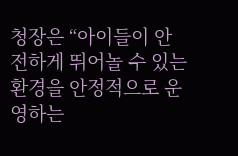청장은 “아이들이 안전하게 뛰어놀 수 있는 환경을 안정적으로 운영하는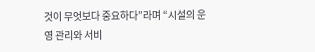것이 무엇보다 중요하다”라며 “시설의 운영 관리와 서비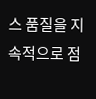스 품질을 지속적으로 점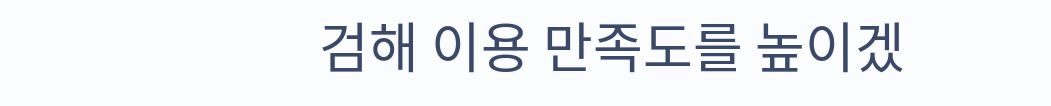검해 이용 만족도를 높이겠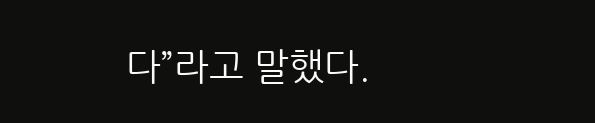다”라고 말했다.